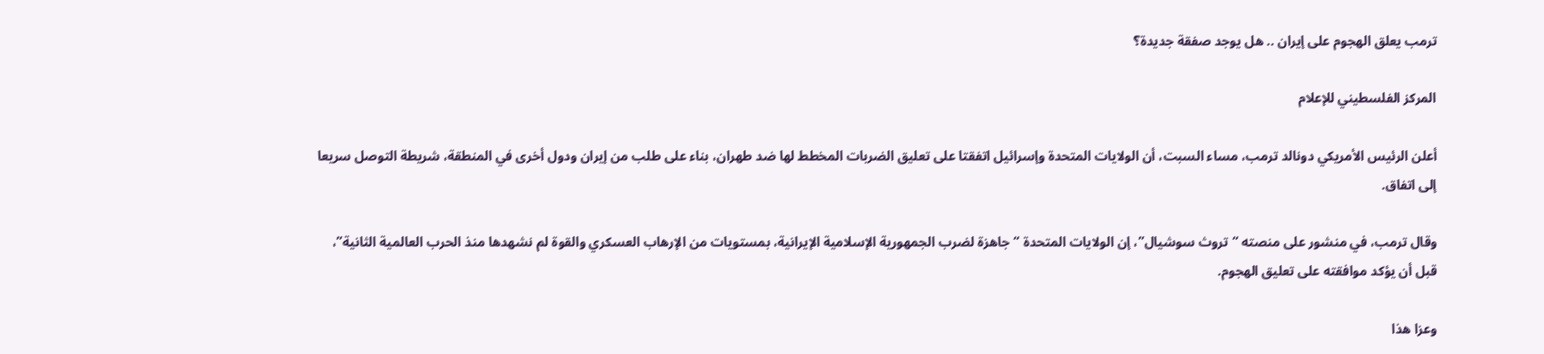ترمب يعلق الهجوم على إيران .. هل يوجد صفقة جديدة؟

المركز الفلسطيني للإعلام

أعلن الرئيس الأمريكي دونالد ترمب، مساء السبت، أن الولايات المتحدة وإسرائيل اتفقتا على تعليق الضربات المخطط لها ضد طهران، بناء على طلب من إيران ودول أخرى في المنطقة، شريطة التوصل سريعا إلى اتفاق.

وقال ترمب، في منشور على منصته “تروث سوشيال”، إن الولايات المتحدة “جاهزة لضرب الجمهورية الإسلامية الإيرانية، بمستويات من الإرهاب العسكري والقوة لم نشهدها منذ الحرب العالمية الثانية”، قبل أن يؤكد موافقته على تعليق الهجوم.

وعزا هذا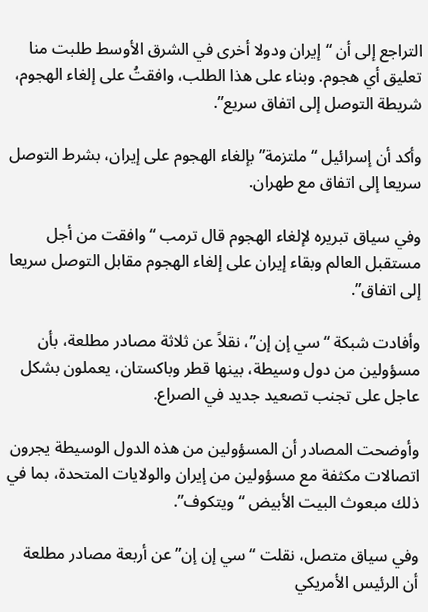التراجع إلى أن “إيران ودولا أخرى في الشرق الأوسط طلبت منا تعليق أي هجوم. وبناء على هذا الطلب، وافقتُ على إلغاء الهجوم، شريطة التوصل إلى اتفاق سريع”.

وأكد أن إسرائيل “ملتزمة” بإلغاء الهجوم على إيران، بشرط التوصل سريعا إلى اتفاق مع طهران.

وفي سياق تبريره لإلغاء الهجوم قال ترمب “وافقت من أجل مستقبل العالم وبقاء إيران على إلغاء الهجوم مقابل التوصل سريعا إلى اتفاق”.

وأفادت شبكة “سي إن إن”، نقلاً عن ثلاثة مصادر مطلعة، بأن مسؤولين من دول وسيطة، بينها قطر وباكستان، يعملون بشكل عاجل على تجنب تصعيد جديد في الصراع.

وأوضحت المصادر أن المسؤولين من هذه الدول الوسيطة يجرون اتصالات مكثفة مع مسؤولين من إيران والولايات المتحدة، بما في ذلك مبعوث البيت الأبيض “ويتكوف”.

وفي سياق متصل، نقلت “سي إن إن” عن أربعة مصادر مطلعة أن الرئيس الأمريكي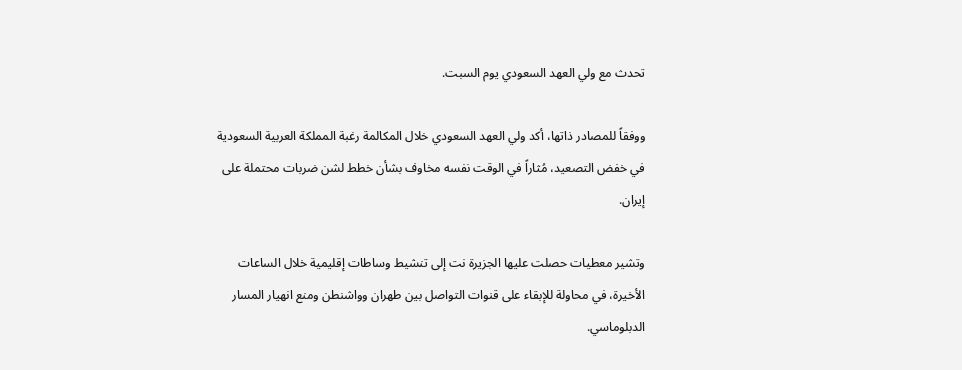تحدث مع ولي العهد السعودي يوم السبت.

ووفقاً للمصادر ذاتها، أكد ولي العهد السعودي خلال المكالمة رغبة المملكة العربية السعودية في خفض التصعيد، مُثاراً في الوقت نفسه مخاوف بشأن خطط لشن ضربات محتملة على إيران.

وتشير معطيات حصلت عليها الجزيرة نت إلى تنشيط وساطات إقليمية خلال الساعات الأخيرة، في محاولة للإبقاء على قنوات التواصل بين طهران وواشنطن ومنع انهيار المسار الدبلوماسي.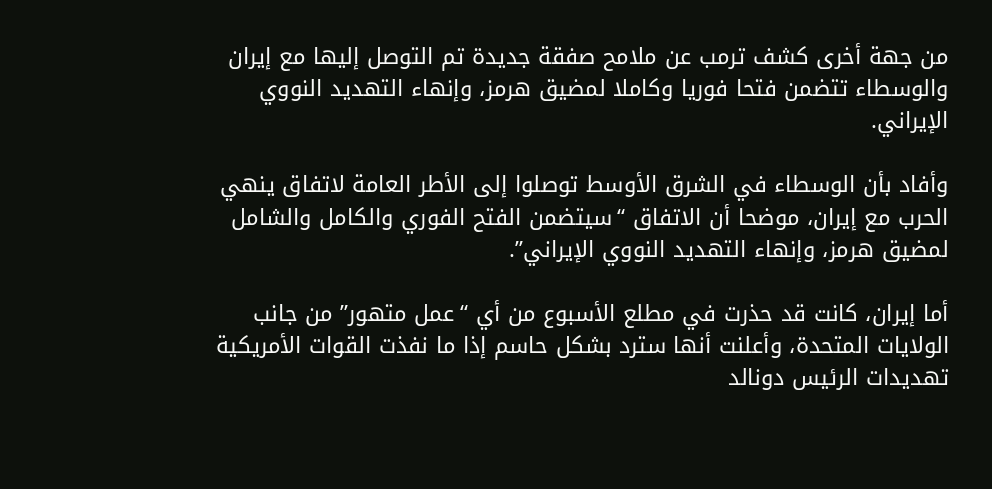من جهة أخرى كشف ترمب عن ملامح صفقة جديدة تم التوصل إليها مع إيران والوسطاء تتضمن فتحا فوريا وكاملا لمضيق هرمز، وإنهاء التهديد النووي الإيراني.

وأفاد بأن الوسطاء في الشرق الأوسط توصلوا إلى الأطر العامة لاتفاق ينهي الحرب مع إيران، موضحا أن الاتفاق “سيتضمن الفتح الفوري والكامل والشامل لمضيق هرمز، وإنهاء التهديد النووي الإيراني”.

أما إيران، كانت قد حذرت في مطلع الأسبوع من أي “عمل متهور” من جانب الولايات المتحدة، وأعلنت أنها سترد بشكل حاسم إذا ما نفذت القوات الأمريكية تهديدات الرئيس دونالد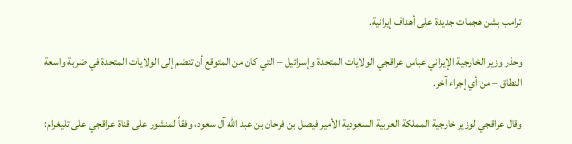ترامب بشن هجمات جديدة على أهداف إيرانية.

وحذر وزير الخارجية الإيراني عباس عراقجي الولايات المتحدة وإسرائيل – التي كان من المتوقع أن تنضم إلى الولايات المتحدة في ضربة واسعة النطاق – من أي إجراء آخر.

وقال عراقجي لوزير خارجية المملكة العربية السعودية الأمير فيصل بن فرحان بن عبد الله آل سعود، وفقاً لمنشور على قناة عراقجي على تليغرام: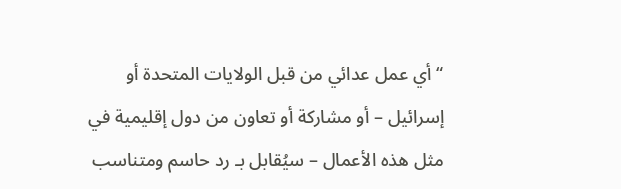“أي عمل عدائي من قبل الولايات المتحدة أو إسرائيل – أو مشاركة أو تعاون من دول إقليمية في مثل هذه الأعمال – سيُقابل بـ رد حاسم ومتناسب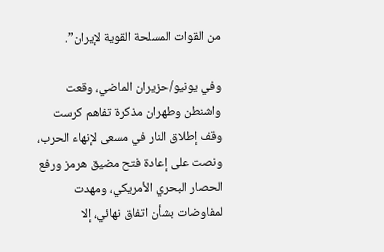من القوات المسلحة القوية لإيران”.

وفي يونيو/حزيران الماضي، وقعت واشنطن وطهران مذكرة تفاهم كرست وقف إطلاق النار في مسعى لإنهاء الحرب، ونصت على إعادة فتح مضيق هرمز ورفع الحصار البحري الأمريكي، ومهدت لمفاوضات بشأن اتفاق نهائي، إلا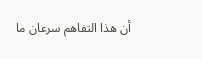أن هذا التفاهم سرعان ما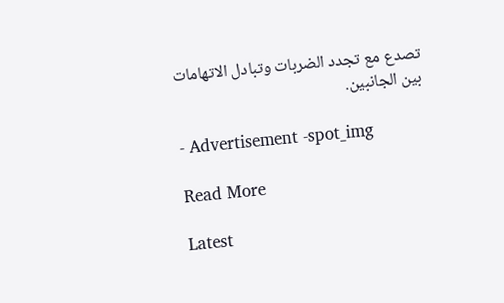تصدع مع تجدد الضربات وتبادل الاتهامات بين الجانبين.

- Advertisement -spot_img

Read More

Latest